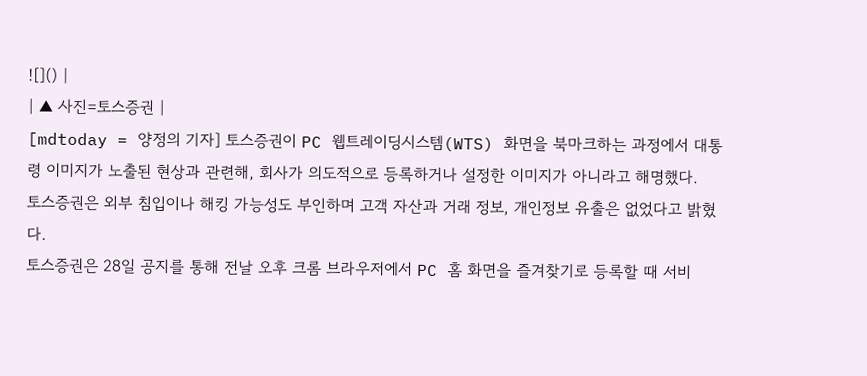![]() |
| ▲ 사진=토스증권 |
[mdtoday = 양정의 기자] 토스증권이 PC 웹트레이딩시스템(WTS) 화면을 북마크하는 과정에서 대통령 이미지가 노출된 현상과 관련해, 회사가 의도적으로 등록하거나 설정한 이미지가 아니라고 해명했다.
토스증권은 외부 침입이나 해킹 가능성도 부인하며 고객 자산과 거래 정보, 개인정보 유출은 없었다고 밝혔다.
토스증권은 28일 공지를 통해 전날 오후 크롬 브라우저에서 PC 홈 화면을 즐겨찾기로 등록할 때 서비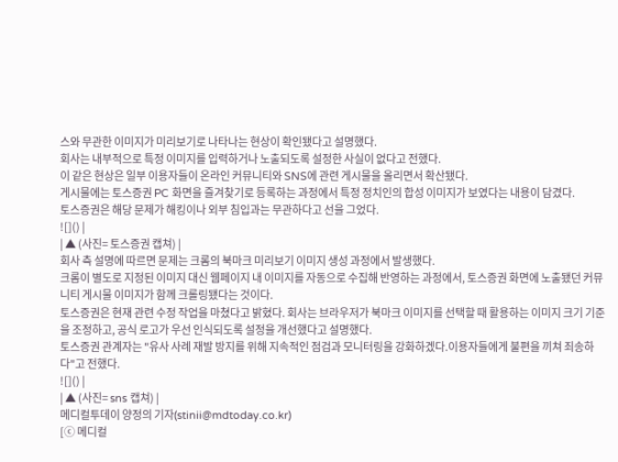스와 무관한 이미지가 미리보기로 나타나는 현상이 확인됐다고 설명했다.
회사는 내부적으로 특정 이미지를 입력하거나 노출되도록 설정한 사실이 없다고 전했다.
이 같은 현상은 일부 이용자들이 온라인 커뮤니티와 SNS에 관련 게시물을 올리면서 확산됐다.
게시물에는 토스증권 PC 화면을 즐겨찾기로 등록하는 과정에서 특정 정치인의 합성 이미지가 보였다는 내용이 담겼다.
토스증권은 해당 문제가 해킹이나 외부 침입과는 무관하다고 선을 그었다.
![]() |
| ▲ (사진= 토스증권 캡쳐) |
회사 측 설명에 따르면 문제는 크롬의 북마크 미리보기 이미지 생성 과정에서 발생했다.
크롬이 별도로 지정된 이미지 대신 웹페이지 내 이미지를 자동으로 수집해 반영하는 과정에서, 토스증권 화면에 노출됐던 커뮤니티 게시물 이미지가 함께 크롤링됐다는 것이다.
토스증권은 현재 관련 수정 작업을 마쳤다고 밝혔다. 회사는 브라우저가 북마크 이미지를 선택할 때 활용하는 이미지 크기 기준을 조정하고, 공식 로고가 우선 인식되도록 설정을 개선했다고 설명했다.
토스증권 관계자는 "유사 사례 재발 방지를 위해 지속적인 점검과 모니터링을 강화하겠다.이용자들에게 불편을 끼쳐 죄송하다"고 전했다.
![]() |
| ▲ (사진= sns 캡쳐) |
메디컬투데이 양정의 기자(stinii@mdtoday.co.kr)
[ⓒ 메디컬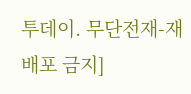투데이. 무단전재-재배포 금지]